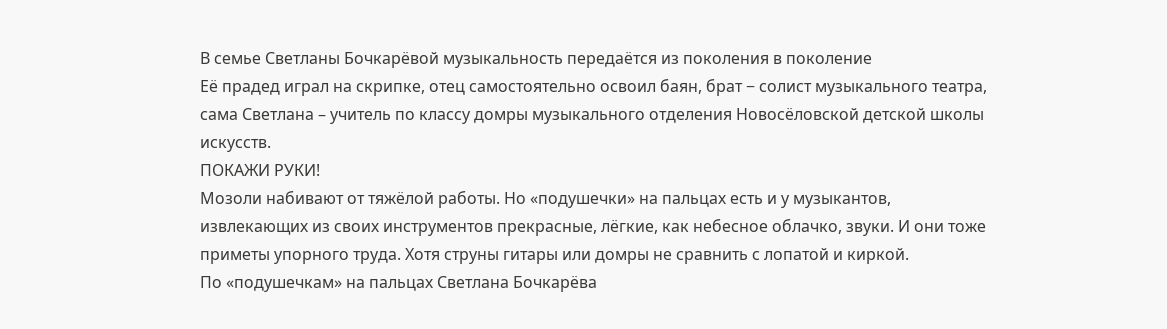В семье Светланы Бочкарёвой музыкальность передаётся из поколения в поколение
Её прадед играл на скрипке, отец самостоятельно освоил баян, брат − солист музыкального театра, сама Светлана – учитель по классу домры музыкального отделения Новосёловской детской школы искусств.
ПОКАЖИ РУКИ!
Мозоли набивают от тяжёлой работы. Но «подушечки» на пальцах есть и у музыкантов, извлекающих из своих инструментов прекрасные, лёгкие, как небесное облачко, звуки. И они тоже приметы упорного труда. Хотя струны гитары или домры не сравнить с лопатой и киркой.
По «подушечкам» на пальцах Светлана Бочкарёва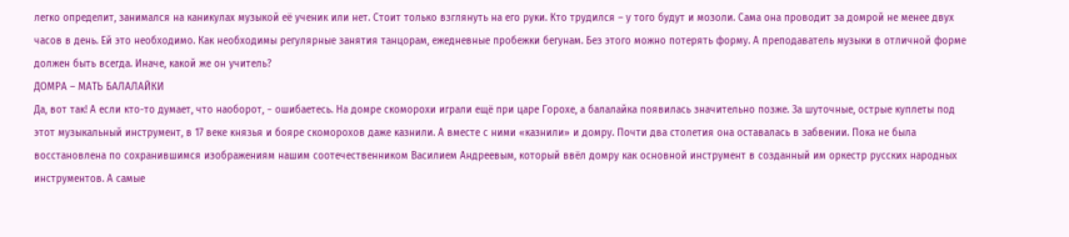легко определит, занимался на каникулах музыкой её ученик или нет. Стоит только взглянуть на его руки. Кто трудился – у того будут и мозоли. Сама она проводит за домрой не менее двух часов в день. Ей это необходимо. Как необходимы регулярные занятия танцорам, ежедневные пробежки бегунам. Без этого можно потерять форму. А преподаватель музыки в отличной форме должен быть всегда. Иначе, какой же он учитель?
ДОМРА – МАТЬ БАЛАЛАЙКИ
Да, вот так! А если кто-то думает, что наоборот, − ошибаетесь. На домре скоморохи играли ещё при царе Горохе, а балалайка появилась значительно позже. За шуточные, острые куплеты под этот музыкальный инструмент, в 17 веке князья и бояре скоморохов даже казнили. А вместе с ними «казнили» и домру. Почти два столетия она оставалась в забвении. Пока не была восстановлена по сохранившимся изображениям нашим соотечественником Василием Андреевым, который ввёл домру как основной инструмент в созданный им оркестр русских народных инструментов. А самые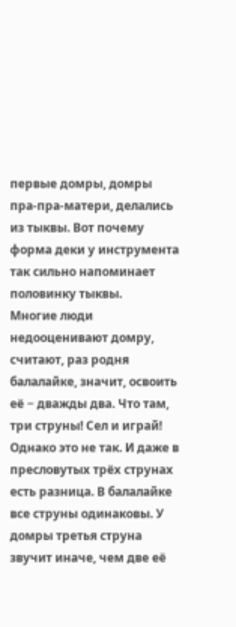первые домры, домры пра-пра-матери, делались из тыквы. Вот почему форма деки у инструмента так сильно напоминает половинку тыквы.
Многие люди недооценивают домру, считают, раз родня балалайке, значит, освоить её − дважды два. Что там, три струны! Сел и играй! Однако это не так. И даже в пресловутых трёх струнах есть разница. В балалайке все струны одинаковы. У домры третья струна звучит иначе, чем две её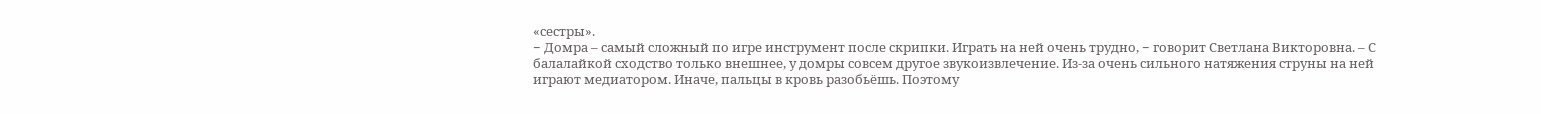«сестры».
− Домра – самый сложный по игре инструмент после скрипки. Играть на ней очень трудно, − говорит Светлана Викторовна. – С балалайкой сходство только внешнее, у домры совсем другое звукоизвлечение. Из-за очень сильного натяжения струны на ней играют медиатором. Иначе, пальцы в кровь разобьёшь. Поэтому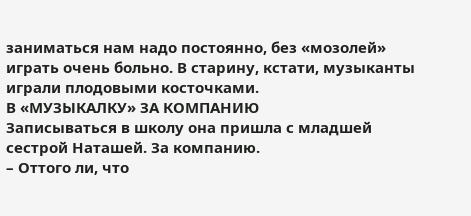заниматься нам надо постоянно, без «мозолей» играть очень больно. В старину, кстати, музыканты играли плодовыми косточками.
В «МУЗЫКАЛКУ» ЗА КОМПАНИЮ
Записываться в школу она пришла с младшей сестрой Наташей. За компанию.
– Оттого ли, что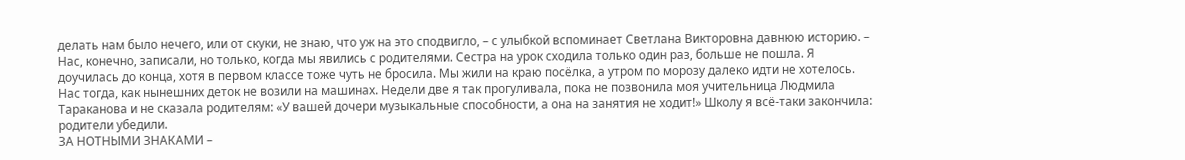делать нам было нечего, или от скуки, не знаю, что уж на это сподвигло, – с улыбкой вспоминает Светлана Викторовна давнюю историю. – Нас, конечно, записали, но только, когда мы явились с родителями. Сестра на урок сходила только один раз, больше не пошла. Я доучилась до конца, хотя в первом классе тоже чуть не бросила. Мы жили на краю посёлка, а утром по морозу далеко идти не хотелось. Нас тогда, как нынешних деток не возили на машинах. Недели две я так прогуливала, пока не позвонила моя учительница Людмила Тараканова и не сказала родителям: «У вашей дочери музыкальные способности, а она на занятия не ходит!» Школу я всё-таки закончила: родители убедили.
ЗА НОТНЫМИ ЗНАКАМИ –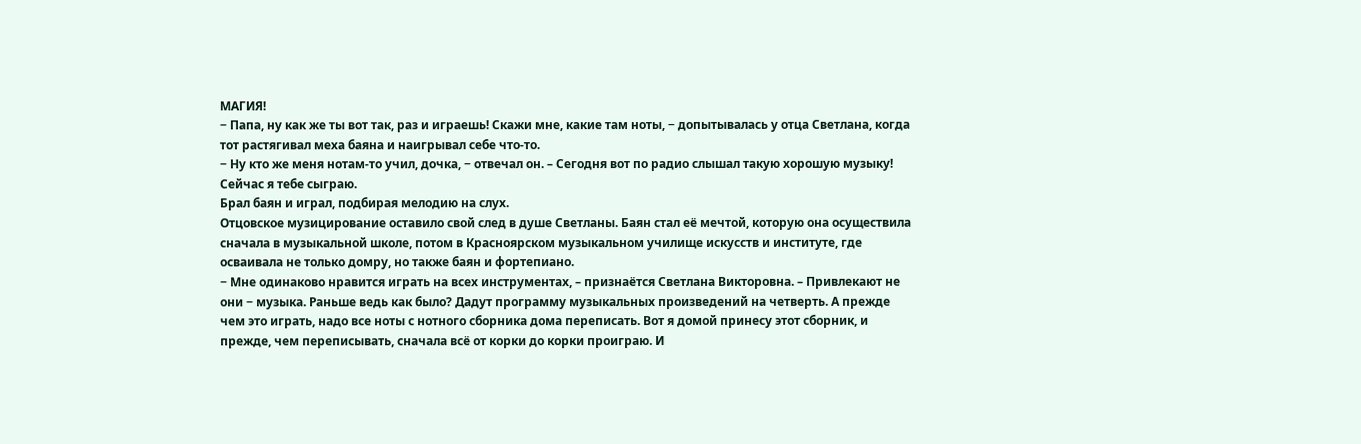МАГИЯ!
− Папа, ну как же ты вот так, раз и играешь! Скажи мне, какие там ноты, − допытывалась у отца Светлана, когда тот растягивал меха баяна и наигрывал себе что-то.
− Ну кто же меня нотам-то учил, дочка, − отвечал он. – Сегодня вот по радио слышал такую хорошую музыку! Сейчас я тебе сыграю.
Брал баян и играл, подбирая мелодию на слух.
Отцовское музицирование оставило свой след в душе Светланы. Баян стал её мечтой, которую она осуществила сначала в музыкальной школе, потом в Красноярском музыкальном училище искусств и институте, где осваивала не только домру, но также баян и фортепиано.
− Мне одинаково нравится играть на всех инструментах, – признаётся Светлана Викторовна. – Привлекают не они − музыка. Раньше ведь как было? Дадут программу музыкальных произведений на четверть. А прежде чем это играть, надо все ноты с нотного сборника дома переписать. Вот я домой принесу этот сборник, и прежде, чем переписывать, сначала всё от корки до корки проиграю. И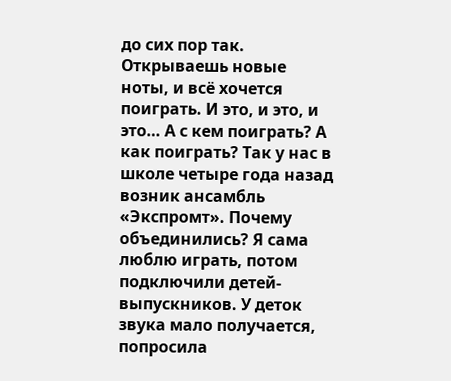до сих пор так. Открываешь новые ноты, и всё хочется поиграть. И это, и это, и это… А с кем поиграть? А как поиграть? Так у нас в школе четыре года назад возник ансамбль «Экспромт». Почему объединились? Я сама люблю играть, потом подключили детей-выпускников. У деток звука мало получается, попросила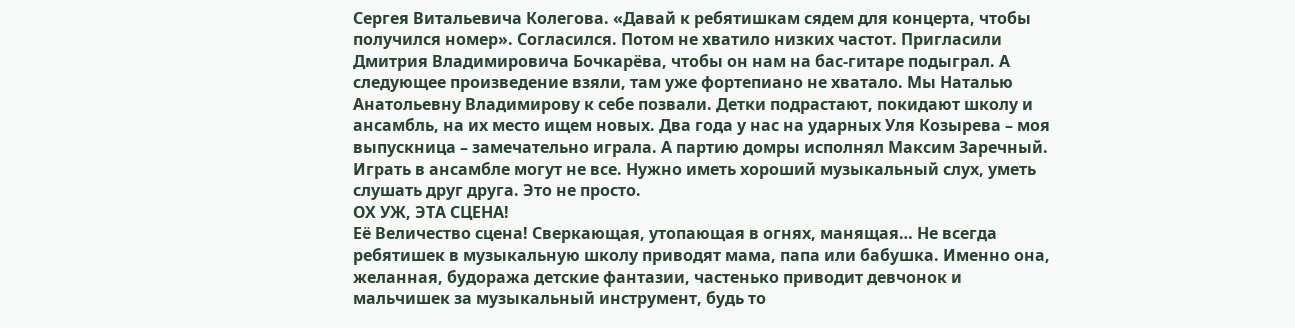Сергея Витальевича Колегова. «Давай к ребятишкам сядем для концерта, чтобы получился номер». Согласился. Потом не хватило низких частот. Пригласили Дмитрия Владимировича Бочкарёва, чтобы он нам на бас-гитаре подыграл. А следующее произведение взяли, там уже фортепиано не хватало. Мы Наталью Анатольевну Владимирову к себе позвали. Детки подрастают, покидают школу и ансамбль, на их место ищем новых. Два года у нас на ударных Уля Козырева – моя выпускница – замечательно играла. А партию домры исполнял Максим Заречный. Играть в ансамбле могут не все. Нужно иметь хороший музыкальный слух, уметь слушать друг друга. Это не просто.
ОХ УЖ, ЭТА СЦЕНА!
Её Величество сцена! Сверкающая, утопающая в огнях, манящая… Не всегда ребятишек в музыкальную школу приводят мама, папа или бабушка. Именно она, желанная, будоража детские фантазии, частенько приводит девчонок и мальчишек за музыкальный инструмент, будь то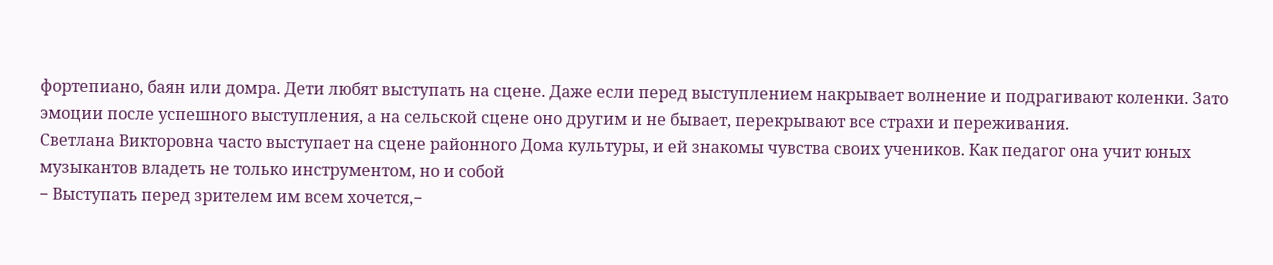фортепиано, баян или домра. Дети любят выступать на сцене. Даже если перед выступлением накрывает волнение и подрагивают коленки. Зато эмоции после успешного выступления, а на сельской сцене оно другим и не бывает, перекрывают все страхи и переживания.
Светлана Викторовна часто выступает на сцене районного Дома культуры, и ей знакомы чувства своих учеников. Как педагог она учит юных музыкантов владеть не только инструментом, но и собой
− Выступать перед зрителем им всем хочется,−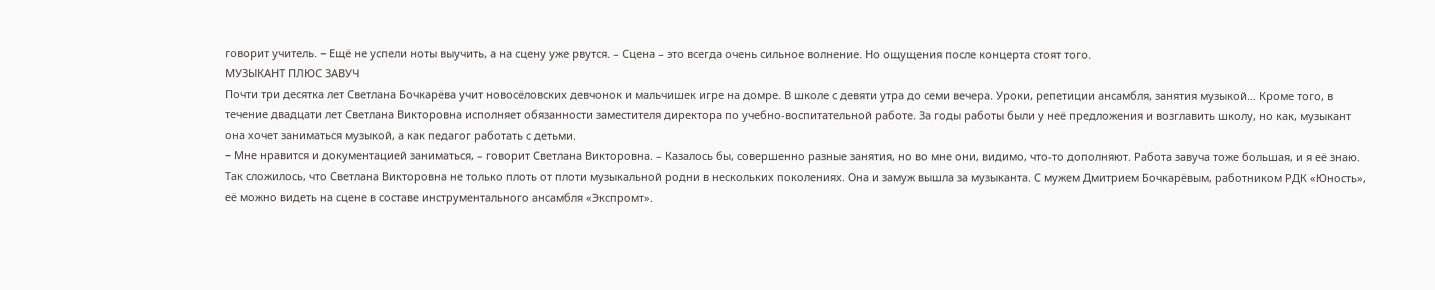говорит учитель. − Ещё не успели ноты выучить, а на сцену уже рвутся. – Сцена – это всегда очень сильное волнение. Но ощущения после концерта стоят того.
МУЗЫКАНТ ПЛЮС ЗАВУЧ
Почти три десятка лет Светлана Бочкарёва учит новосёловских девчонок и мальчишек игре на домре. В школе с девяти утра до семи вечера. Уроки, репетиции ансамбля, занятия музыкой… Кроме того, в течение двадцати лет Светлана Викторовна исполняет обязанности заместителя директора по учебно-воспитательной работе. За годы работы были у неё предложения и возглавить школу, но как, музыкант она хочет заниматься музыкой, а как педагог работать с детьми.
− Мне нравится и документацией заниматься, – говорит Светлана Викторовна. – Казалось бы, совершенно разные занятия, но во мне они, видимо, что-то дополняют. Работа завуча тоже большая, и я её знаю.
Так сложилось, что Светлана Викторовна не только плоть от плоти музыкальной родни в нескольких поколениях. Она и замуж вышла за музыканта. С мужем Дмитрием Бочкарёвым, работником РДК «Юность», её можно видеть на сцене в составе инструментального ансамбля «Экспромт».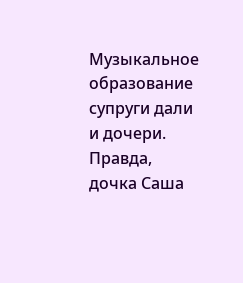Музыкальное образование супруги дали и дочери. Правда, дочка Саша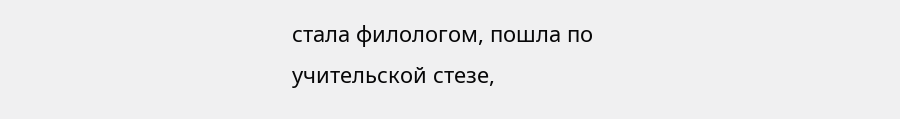стала филологом, пошла по учительской стезе,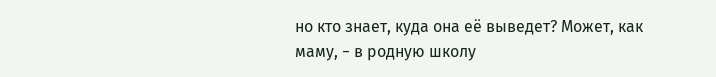но кто знает, куда она её выведет? Может, как маму, − в родную школу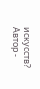искусств?
Автор -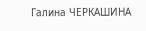Галина ЧЕРКАШИНА